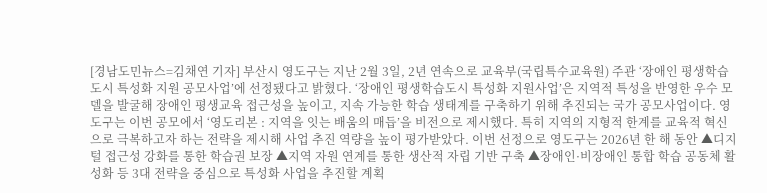[경남도민뉴스=김채연 기자] 부산시 영도구는 지난 2월 3일, 2년 연속으로 교육부(국립특수교육원) 주관 ‘장애인 평생학습도시 특성화 지원 공모사업’에 선정됐다고 밝혔다. ‘장애인 평생학습도시 특성화 지원사업’은 지역적 특성을 반영한 우수 모델을 발굴해 장애인 평생교육 접근성을 높이고, 지속 가능한 학습 생태계를 구축하기 위해 추진되는 국가 공모사업이다. 영도구는 이번 공모에서 ‘영도리본 : 지역을 잇는 배움의 매듭’을 비전으로 제시했다. 특히 지역의 지형적 한계를 교육적 혁신으로 극복하고자 하는 전략을 제시해 사업 추진 역량을 높이 평가받았다. 이번 선정으로 영도구는 2026년 한 해 동안 ▲디지털 접근성 강화를 통한 학습권 보장 ▲지역 자원 연계를 통한 생산적 자립 기반 구축 ▲장애인·비장애인 통합 학습 공동체 활성화 등 3대 전략을 중심으로 특성화 사업을 추진할 계획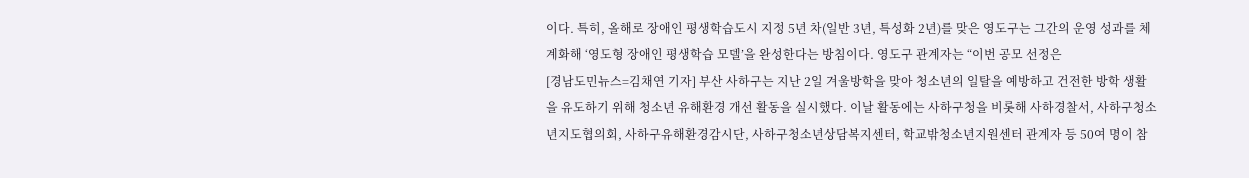이다. 특히, 올해로 장애인 평생학습도시 지정 5년 차(일반 3년, 특성화 2년)를 맞은 영도구는 그간의 운영 성과를 체계화해 ‘영도형 장애인 평생학습 모델’을 완성한다는 방침이다. 영도구 관계자는 “이번 공모 선정은
[경남도민뉴스=김채연 기자] 부산 사하구는 지난 2일 겨울방학을 맞아 청소년의 일탈을 예방하고 건전한 방학 생활을 유도하기 위해 청소년 유해환경 개선 활동을 실시했다. 이날 활동에는 사하구청을 비롯해 사하경찰서, 사하구청소년지도협의회, 사하구유해환경감시단, 사하구청소년상담복지센터, 학교밖청소년지원센터 관계자 등 50여 명이 참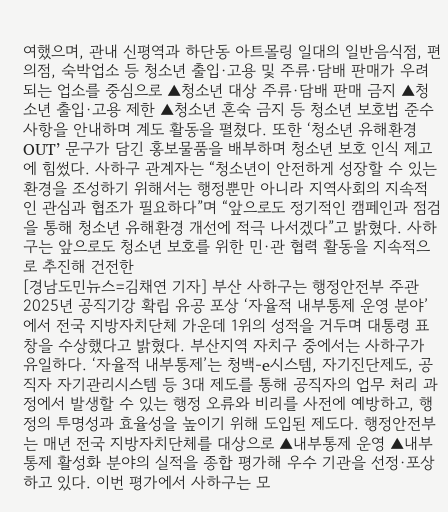여했으며, 관내 신평역과 하단동 아트몰링 일대의 일반음식점, 편의점, 숙박업소 등 청소년 출입·고용 및 주류·담배 판매가 우려되는 업소를 중심으로 ▲청소년 대상 주류·담배 판매 금지 ▲청소년 출입·고용 제한 ▲청소년 혼숙 금지 등 청소년 보호법 준수사항을 안내하며 계도 활동을 펼쳤다. 또한 ‘청소년 유해환경 OUT’ 문구가 담긴 홍보물품을 배부하며 청소년 보호 인식 제고에 힘썼다. 사하구 관계자는 “청소년이 안전하게 성장할 수 있는 환경을 조성하기 위해서는 행정뿐만 아니라 지역사회의 지속적인 관심과 협조가 필요하다”며 “앞으로도 정기적인 캠페인과 점검을 통해 청소년 유해환경 개선에 적극 나서겠다”고 밝혔다. 사하구는 앞으로도 청소년 보호를 위한 민·관 협력 활동을 지속적으로 추진해 건전한
[경남도민뉴스=김채연 기자] 부산 사하구는 행정안전부 주관 2025년 공직기강 확립 유공 포상 ‘자율적 내부통제 운영 분야’에서 전국 지방자치단체 가운데 1위의 성적을 거두며 대통령 표창을 수상했다고 밝혔다. 부산지역 자치구 중에서는 사하구가 유일하다. ‘자율적 내부통제’는 청백-e시스템, 자기진단제도, 공직자 자기관리시스템 등 3대 제도를 통해 공직자의 업무 처리 과정에서 발생할 수 있는 행정 오류와 비리를 사전에 예방하고, 행정의 투명성과 효율성을 높이기 위해 도입된 제도다. 행정안전부는 매년 전국 지방자치단체를 대상으로 ▲내부통제 운영 ▲내부통제 활성화 분야의 실적을 종합 평가해 우수 기관을 선정·포상하고 있다. 이번 평가에서 사하구는 모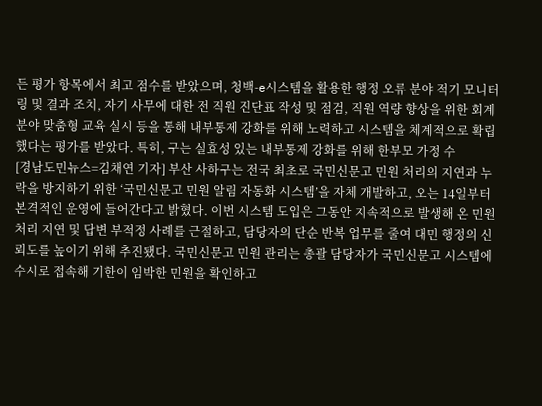든 평가 항목에서 최고 점수를 받았으며, 청백-e시스템을 활용한 행정 오류 분야 적기 모니터링 및 결과 조치, 자기 사무에 대한 전 직원 진단표 작성 및 점검, 직원 역량 향상을 위한 회계 분야 맞춤형 교육 실시 등을 통해 내부통제 강화를 위해 노력하고 시스템을 체계적으로 확립했다는 평가를 받았다. 특히, 구는 실효성 있는 내부통제 강화를 위해 한부모 가정 수
[경남도민뉴스=김채연 기자] 부산 사하구는 전국 최초로 국민신문고 민원 처리의 지연과 누락을 방지하기 위한 ‘국민신문고 민원 알림 자동화 시스템’을 자체 개발하고, 오는 14일부터 본격적인 운영에 들어간다고 밝혔다. 이번 시스템 도입은 그동안 지속적으로 발생해 온 민원 처리 지연 및 답변 부적정 사례를 근절하고, 담당자의 단순 반복 업무를 줄여 대민 행정의 신뢰도를 높이기 위해 추진됐다. 국민신문고 민원 관리는 총괄 담당자가 국민신문고 시스템에 수시로 접속해 기한이 임박한 민원을 확인하고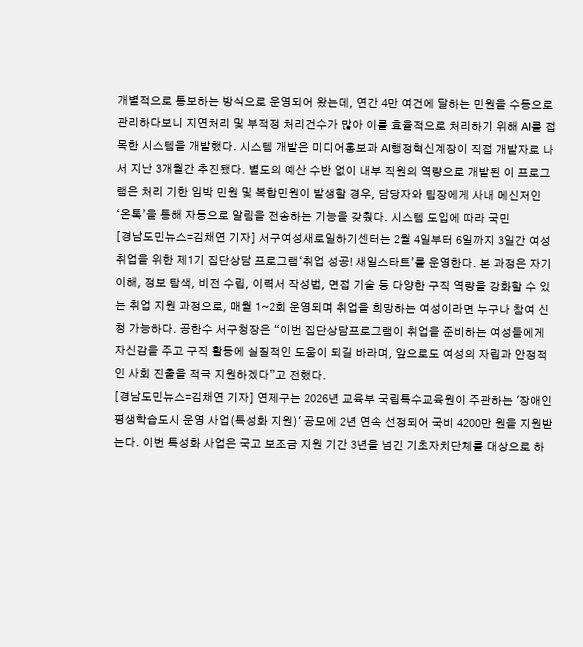개별적으로 통보하는 방식으로 운영되어 왔는데, 연간 4만 여건에 달하는 민원을 수동으로 관리하다보니 지연처리 및 부적정 처리건수가 많아 이를 효율적으로 처리하기 위해 AI를 접목한 시스템을 개발했다. 시스템 개발은 미디어홍보과 AI행정혁신계장이 직접 개발자로 나서 지난 3개월간 추진됐다. 별도의 예산 수반 없이 내부 직원의 역량으로 개발된 이 프로그램은 처리 기한 임박 민원 및 복합민원이 발생할 경우, 담당자와 팀장에게 사내 메신저인 ‘온톡’을 통해 자동으로 알림을 전송하는 기능을 갖췄다. 시스템 도입에 따라 국민
[경남도민뉴스=김채연 기자] 서구여성새로일하기센터는 2월 4일부터 6일까지 3일간 여성 취업을 위한 제1기 집단상담 프로그램‘취업 성공! 새일스타트’를 운영한다. 본 과정은 자기 이해, 정보 탐색, 비전 수립, 이력서 작성법, 면접 기술 등 다양한 구직 역량을 강화할 수 있는 취업 지원 과정으로, 매월 1~2회 운영되며 취업을 희망하는 여성이라면 누구나 참여 신청 가능하다. 공한수 서구청장은 “이번 집단상담프로그램이 취업을 준비하는 여성들에게 자신감을 주고 구직 활동에 실질적인 도움이 되길 바라며, 앞으로도 여성의 자립과 안정적인 사회 진출을 적극 지원하겠다”고 전했다.
[경남도민뉴스=김채연 기자] 연제구는 2026년 교육부 국립특수교육원이 주관하는 '장애인 평생학습도시 운영 사업(특성화 지원)' 공모에 2년 연속 선정되어 국비 4200만 원을 지원받는다. 이번 특성화 사업은 국고 보조금 지원 기간 3년을 넘긴 기초자치단체를 대상으로 하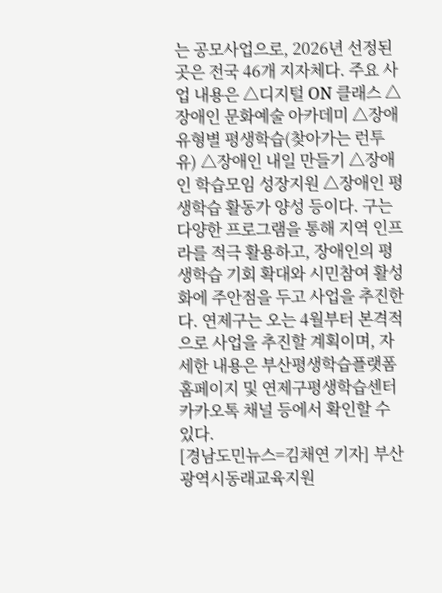는 공모사업으로, 2026년 선정된 곳은 전국 46개 지자체다. 주요 사업 내용은 △디지털 ON 클래스 △장애인 문화예술 아카데미 △장애 유형별 평생학습(찾아가는 런투유) △장애인 내일 만들기 △장애인 학습모임 성장지원 △장애인 평생학습 활동가 양성 등이다. 구는 다양한 프로그램을 통해 지역 인프라를 적극 활용하고, 장애인의 평생학습 기회 확대와 시민참여 활성화에 주안점을 두고 사업을 추진한다. 연제구는 오는 4월부터 본격적으로 사업을 추진할 계획이며, 자세한 내용은 부산평생학습플랫폼 홈페이지 및 연제구평생학습센터 카카오톡 채널 등에서 확인할 수 있다.
[경남도민뉴스=김채연 기자] 부산광역시동래교육지원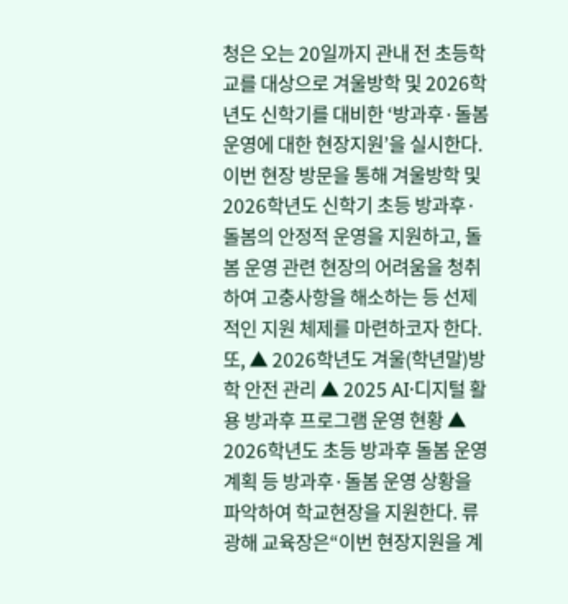청은 오는 20일까지 관내 전 초등학교를 대상으로 겨울방학 및 2026학년도 신학기를 대비한 ‘방과후·돌봄 운영에 대한 현장지원’을 실시한다. 이번 현장 방문을 통해 겨울방학 및 2026학년도 신학기 초등 방과후·돌봄의 안정적 운영을 지원하고, 돌봄 운영 관련 현장의 어려움을 청취하여 고충사항을 해소하는 등 선제적인 지원 체제를 마련하코자 한다. 또, ▲ 2026학년도 겨울(학년말)방학 안전 관리 ▲ 2025 AI·디지털 활용 방과후 프로그램 운영 현황 ▲ 2026학년도 초등 방과후 돌봄 운영 계획 등 방과후·돌봄 운영 상황을 파악하여 학교현장을 지원한다. 류광해 교육장은“이번 현장지원을 계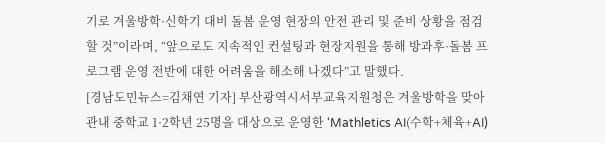기로 겨울방학·신학기 대비 돌봄 운영 현장의 안전 관리 및 준비 상황을 점검할 것”이라며, “앞으로도 지속적인 컨설팅과 현장지원을 통해 방과후·돌봄 프로그램 운영 전반에 대한 어려움을 해소해 나겠다”고 말했다.
[경남도민뉴스=김채연 기자] 부산광역시서부교육지원청은 겨울방학을 맞아 관내 중학교 1·2학년 25명을 대상으로 운영한 ‘Mathletics AI(수학+체육+AI)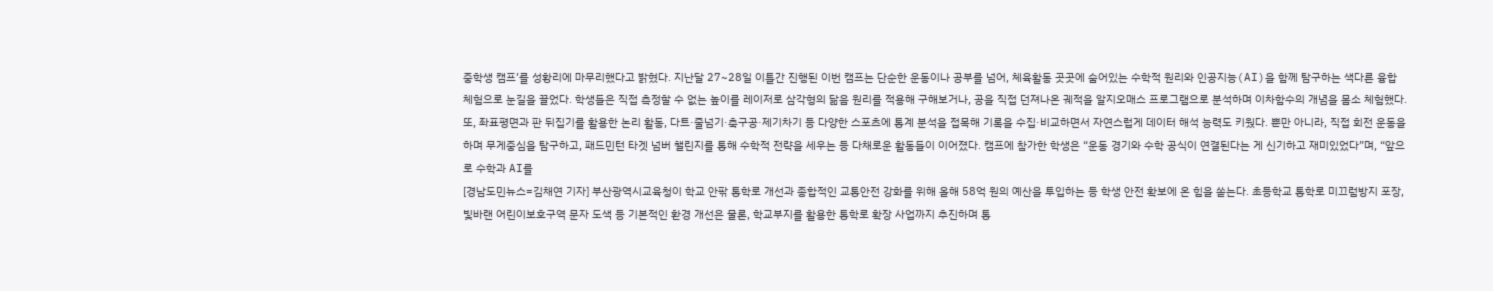중학생 캠프’를 성황리에 마무리했다고 밝혔다. 지난달 27~28일 이틀간 진행된 이번 캠프는 단순한 운동이나 공부를 넘어, 체육활동 곳곳에 숨어있는 수학적 원리와 인공지능(AI)을 함께 탐구하는 색다른 융합 체험으로 눈길을 끌었다. 학생들은 직접 측정할 수 없는 높이를 레이저로 삼각형의 닮음 원리를 적용해 구해보거나, 공을 직접 던져나온 궤적을 알지오매스 프로그램으로 분석하며 이차함수의 개념을 몸소 체험했다. 또, 좌표평면과 판 뒤집기를 활용한 논리 활동, 다트·줄넘기·축구공·제기차기 등 다양한 스포츠에 통계 분석을 접목해 기록을 수집·비교하면서 자연스럽게 데이터 해석 능력도 키웠다. 뿐만 아니라, 직접 회전 운동을 하며 무게중심을 탐구하고, 패드민턴 타겟 넘버 챌린지를 통해 수학적 전략을 세우는 등 다채로운 활동들이 이어졌다. 캠프에 참가한 학생은 “운동 경기와 수학 공식이 연결된다는 게 신기하고 재미있었다”며, “앞으로 수학과 AI를
[경남도민뉴스=김채연 기자] 부산광역시교육청이 학교 안팎 통학로 개선과 종합적인 교통안전 강화를 위해 올해 58억 원의 예산을 투입하는 등 학생 안전 확보에 온 힘을 쏟는다. 초등학교 통학로 미끄럼방지 포장, 빛바랜 어린이보호구역 문자 도색 등 기본적인 환경 개선은 물론, 학교부지를 활용한 통학로 확장 사업까지 추진하며 통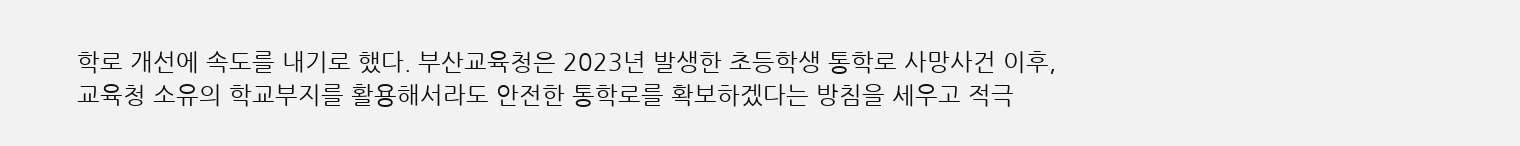학로 개선에 속도를 내기로 했다. 부산교육청은 2023년 발생한 초등학생 통학로 사망사건 이후, 교육청 소유의 학교부지를 활용해서라도 안전한 통학로를 확보하겠다는 방침을 세우고 적극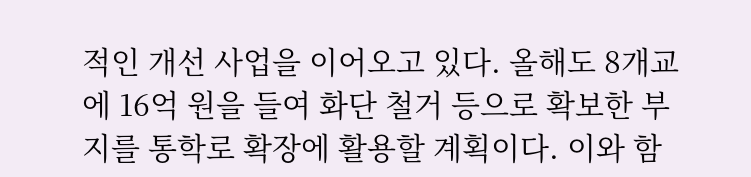적인 개선 사업을 이어오고 있다. 올해도 8개교에 16억 원을 들여 화단 철거 등으로 확보한 부지를 통학로 확장에 활용할 계획이다. 이와 함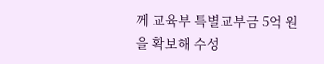께 교육부 특별교부금 5억 원을 확보해 수성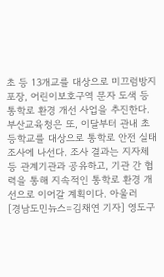초 등 13개교를 대상으로 미끄럼방지 포장, 어린이보호구역 문자 도색 등 통학로 환경 개선 사업을 추진한다. 부산교육청은 또, 이달부터 관내 초등학교를 대상으로 통학로 안전 실태조사에 나선다. 조사 결과는 지자체 등 관계기관과 공유하고, 기관 간 협력을 통해 지속적인 통학로 환경 개선으로 이어갈 계획이다. 아울러
[경남도민뉴스=김채연 기자] 영도구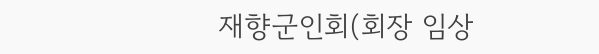재향군인회(회장 임상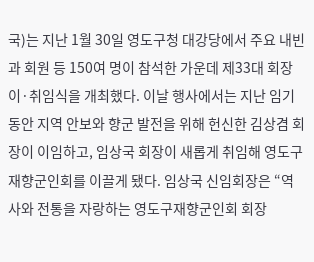국)는 지난 1월 30일 영도구청 대강당에서 주요 내빈과 회원 등 150여 명이 참석한 가운데 제33대 회장 이·취임식을 개최했다. 이날 행사에서는 지난 임기 동안 지역 안보와 향군 발전을 위해 헌신한 김상겸 회장이 이임하고, 임상국 회장이 새롭게 취임해 영도구 재향군인회를 이끌게 됐다. 임상국 신임회장은 “역사와 전통을 자랑하는 영도구재향군인회 회장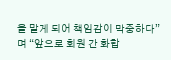을 맡게 되어 책임감이 막중하다”며 “앞으로 회원 간 화합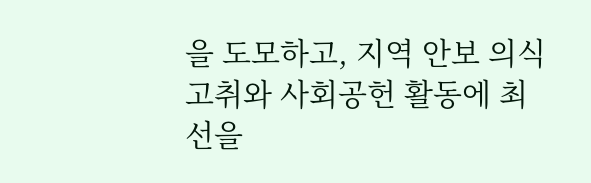을 도모하고, 지역 안보 의식 고취와 사회공헌 활동에 최선을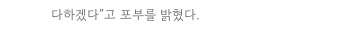다하겠다”고 포부를 밝혔다.